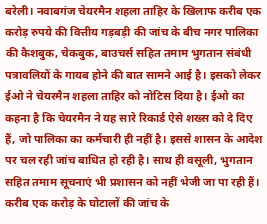बरेली। नवाबगंज चेयरमैन शहला ताहिर के खिलाफ करीब एक करोड़ रुपये की वित्तीय गड़बड़ी की जांच के बीच नगर पालिका की कैशबुक, चेकबुक, बाउचर्स सहित तमाम भुगतान संबंधी पत्रावलियों के गायब होने की बात सामने आई है। इसको लेकर ईओ ने चेयरमैन शहला ताहिर को नोटिस दिया है। ईओ का कहना है कि चेयरमैन ने यह सारे रिकार्ड ऐसे शख्स को दे दिए हैं, जो पालिका का कर्मचारी ही नहीं है। इससे शासन के आदेश पर चल रही जांच बाधित हो रही है। साथ ही वसूली, भुगतान सहित तमाम सूचनाएं भी प्रशासन को नहीं भेजी जा पा रही हैं।
करीब एक करोड़ के घोटालों की जांच के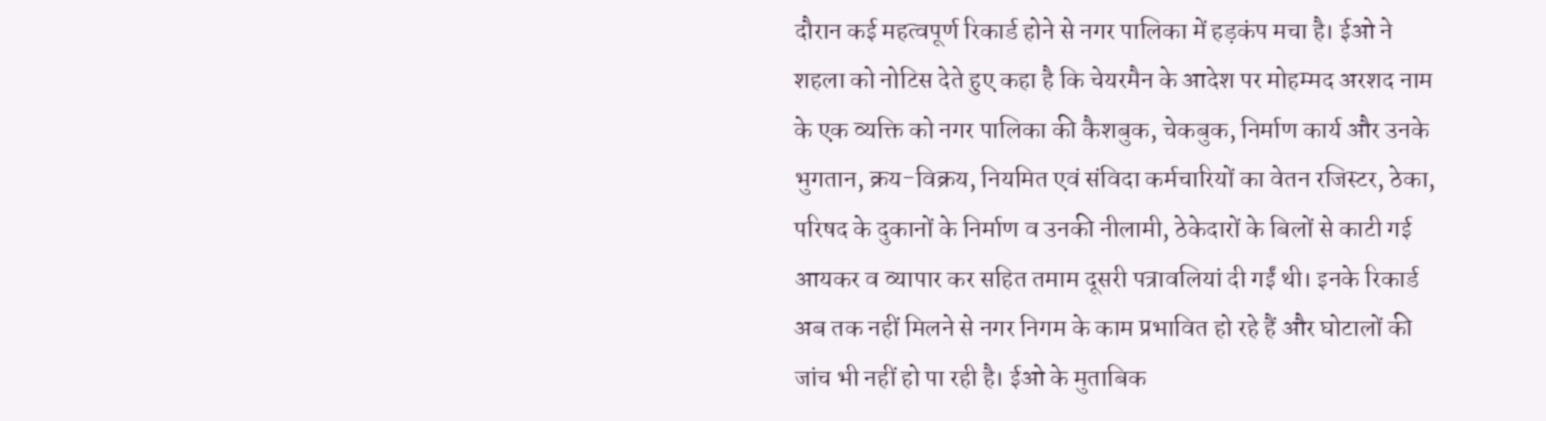दौरान कई महत्वपूर्ण रिकार्ड होने से नगर पालिका में हड़कंप मचा है। ईओ ने शहला को नोटिस देते हुए कहा है कि चेयरमैन के आदेश पर मोहम्मद अरशद नाम के एक व्यक्ति को नगर पालिका की कैशबुक, चेकबुक, निर्माण कार्य और उनके भुगतान, क्रय-विक्रय, नियमित एवं संविदा कर्मचारियों का वेतन रजिस्टर, ठेका, परिषद के दुकानों के निर्माण व उनकी नीलामी, ठेकेदारों के बिलों से काटी गई आयकर व व्यापार कर सहित तमाम दूसरी पत्रावलियां दी गईं थी। इनके रिकार्ड अब तक नहीं मिलने से नगर निगम के काम प्रभावित हो रहे हैं और घोटालों की जांच भी नहीं हो पा रही है। ईओ के मुताबिक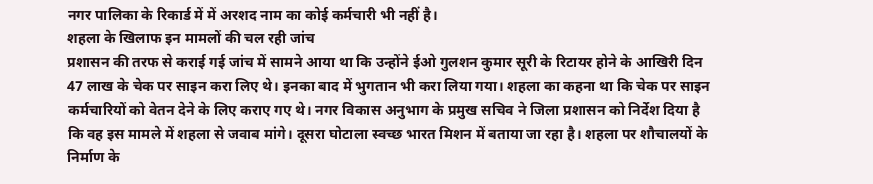नगर पालिका के रिकार्ड में में अरशद नाम का कोई कर्मचारी भी नहीं है।
शहला के खिलाफ इन मामलों की चल रही जांच
प्रशासन की तरफ से कराई गई जांच में सामने आया था कि उन्होंने ईओ गुलशन कुमार सूरी के रिटायर होने के आखिरी दिन 47 लाख के चेक पर साइन करा लिए थे। इनका बाद में भुगतान भी करा लिया गया। शहला का कहना था कि चेक पर साइन कर्मचारियों को वेतन देने के लिए कराए गए थे। नगर विकास अनुभाग के प्रमुख सचिव ने जिला प्रशासन को निर्देश दिया है कि वह इस मामले में शहला से जवाब मांगे। दूसरा घोटाला स्वच्छ भारत मिशन में बताया जा रहा है। शहला पर शौचालयों के निर्माण के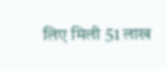लिए मिली 51 लाख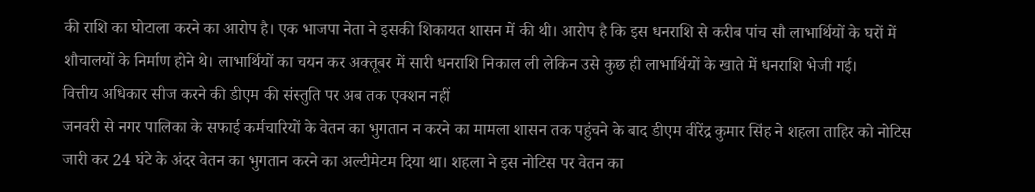की राशि का घोटाला करने का आरोप है। एक भाजपा नेता ने इसकी शिकायत शासन में की थी। आरोप है कि इस धनराशि से करीब पांच सौ लाभार्थियों के घरों में शौचालयों के निर्माण होने थे। लाभार्थियों का चयन कर अक्तूबर में सारी धनराशि निकाल ली लेकिन उसे कुछ ही लाभार्थियों के खाते में धनराशि भेजी गई।
वित्तीय अधिकार सीज करने की डीएम की संस्तुति पर अब तक एक्शन नहीं
जनवरी से नगर पालिका के सफाई कर्मचारियों के वेतन का भुगतान न करने का मामला शासन तक पहुंचने के बाद डीएम वीरेंद्र कुमार सिंह ने शहला ताहिर को नोटिस जारी कर 24 घंटे के अंदर वेतन का भुगतान करने का अल्टीमेटम दिया था। शहला ने इस नोटिस पर वेतन का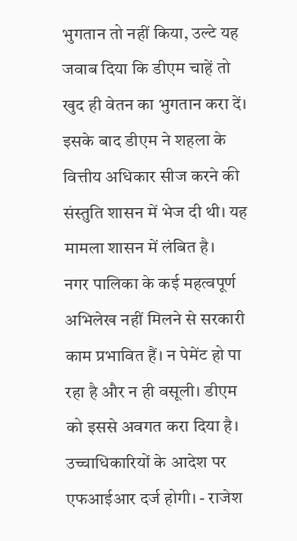भुगतान तो नहीं किया, उल्टे यह जवाब दिया कि डीएम चाहें तो खुद ही वेतन का भुगतान करा दें। इसके बाद डीएम ने शहला के वित्तीय अधिकार सीज करने की संस्तुति शासन में भेज दी थी। यह मामला शासन में लंबित है।
नगर पालिका के कई महत्वपूर्ण अभिलेख नहीं मिलने से सरकारी काम प्रभावित हैं। न पेमेंट हो पा रहा है और न ही वसूली। डीएम को इससे अवगत करा दिया है। उच्चाधिकारियों के आदेश पर एफआईआर दर्ज होगी। - राजेश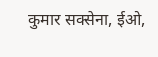कुमार सक्सेना, ईओ,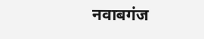नवाबगंज